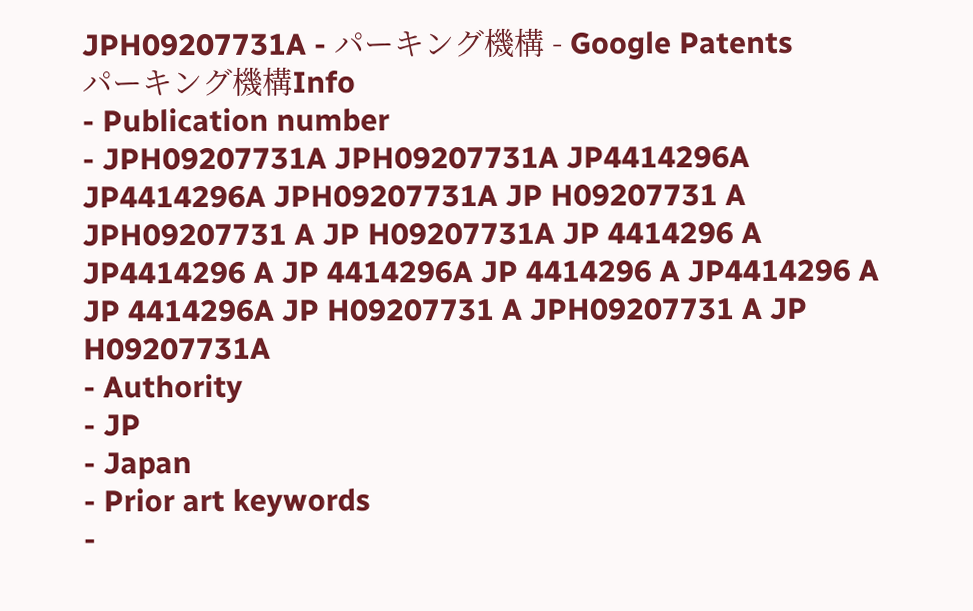JPH09207731A - パーキング機構 - Google Patents
パーキング機構Info
- Publication number
- JPH09207731A JPH09207731A JP4414296A JP4414296A JPH09207731A JP H09207731 A JPH09207731 A JP H09207731A JP 4414296 A JP4414296 A JP 4414296A JP 4414296 A JP4414296 A JP 4414296A JP H09207731 A JPH09207731 A JP H09207731A
- Authority
- JP
- Japan
- Prior art keywords
-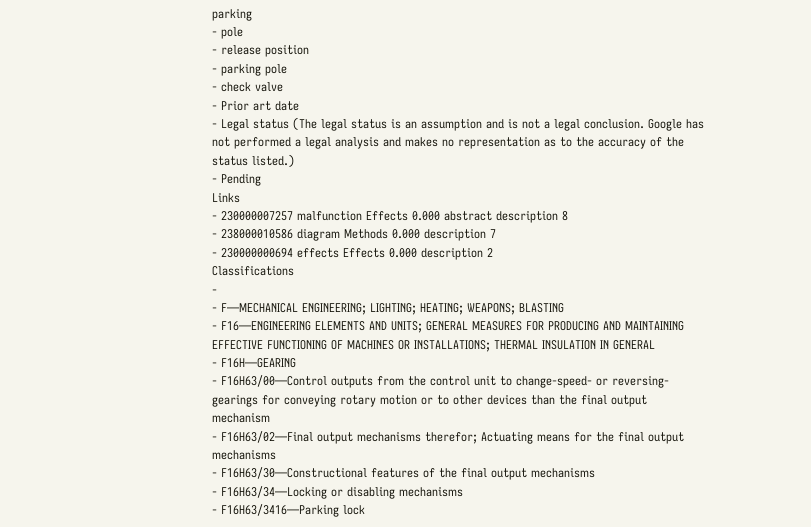parking
- pole
- release position
- parking pole
- check valve
- Prior art date
- Legal status (The legal status is an assumption and is not a legal conclusion. Google has not performed a legal analysis and makes no representation as to the accuracy of the status listed.)
- Pending
Links
- 230000007257 malfunction Effects 0.000 abstract description 8
- 238000010586 diagram Methods 0.000 description 7
- 230000000694 effects Effects 0.000 description 2
Classifications
-
- F—MECHANICAL ENGINEERING; LIGHTING; HEATING; WEAPONS; BLASTING
- F16—ENGINEERING ELEMENTS AND UNITS; GENERAL MEASURES FOR PRODUCING AND MAINTAINING EFFECTIVE FUNCTIONING OF MACHINES OR INSTALLATIONS; THERMAL INSULATION IN GENERAL
- F16H—GEARING
- F16H63/00—Control outputs from the control unit to change-speed- or reversing-gearings for conveying rotary motion or to other devices than the final output mechanism
- F16H63/02—Final output mechanisms therefor; Actuating means for the final output mechanisms
- F16H63/30—Constructional features of the final output mechanisms
- F16H63/34—Locking or disabling mechanisms
- F16H63/3416—Parking lock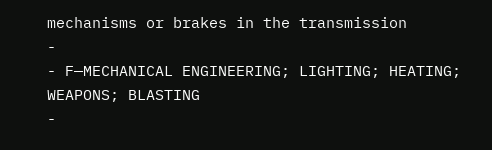mechanisms or brakes in the transmission
-
- F—MECHANICAL ENGINEERING; LIGHTING; HEATING; WEAPONS; BLASTING
-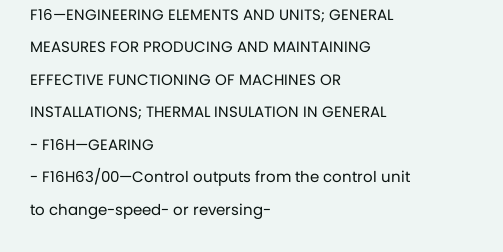F16—ENGINEERING ELEMENTS AND UNITS; GENERAL MEASURES FOR PRODUCING AND MAINTAINING EFFECTIVE FUNCTIONING OF MACHINES OR INSTALLATIONS; THERMAL INSULATION IN GENERAL
- F16H—GEARING
- F16H63/00—Control outputs from the control unit to change-speed- or reversing-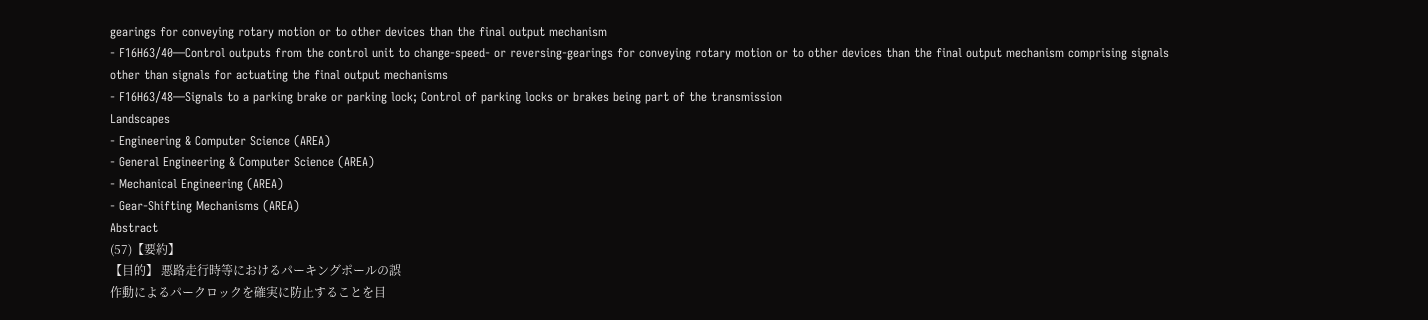gearings for conveying rotary motion or to other devices than the final output mechanism
- F16H63/40—Control outputs from the control unit to change-speed- or reversing-gearings for conveying rotary motion or to other devices than the final output mechanism comprising signals other than signals for actuating the final output mechanisms
- F16H63/48—Signals to a parking brake or parking lock; Control of parking locks or brakes being part of the transmission
Landscapes
- Engineering & Computer Science (AREA)
- General Engineering & Computer Science (AREA)
- Mechanical Engineering (AREA)
- Gear-Shifting Mechanisms (AREA)
Abstract
(57)【要約】
【目的】 悪路走行時等におけるパーキングポールの誤
作動によるパークロックを確実に防止することを目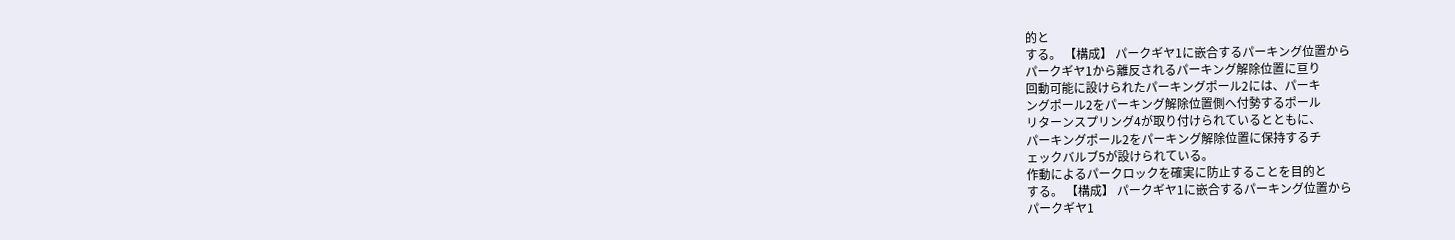的と
する。 【構成】 パークギヤ1に嵌合するパーキング位置から
パークギヤ1から離反されるパーキング解除位置に亘り
回動可能に設けられたパーキングポール2には、パーキ
ングポール2をパーキング解除位置側へ付勢するポール
リターンスプリング4が取り付けられているとともに、
パーキングポール2をパーキング解除位置に保持するチ
ェックバルブ5が設けられている。
作動によるパークロックを確実に防止することを目的と
する。 【構成】 パークギヤ1に嵌合するパーキング位置から
パークギヤ1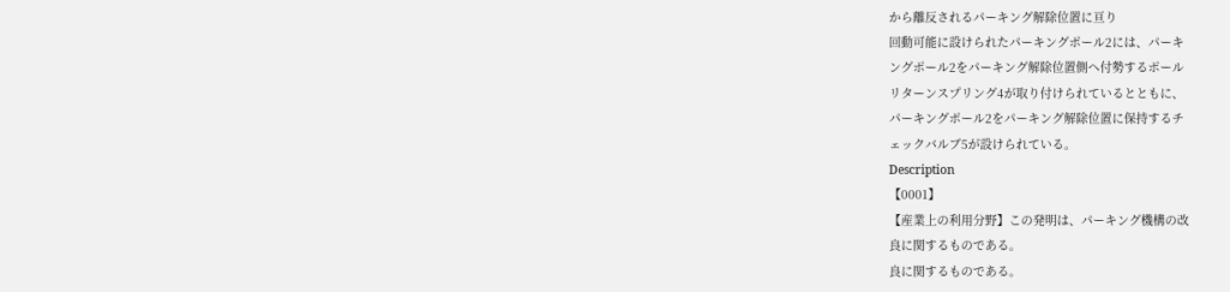から離反されるパーキング解除位置に亘り
回動可能に設けられたパーキングポール2には、パーキ
ングポール2をパーキング解除位置側へ付勢するポール
リターンスプリング4が取り付けられているとともに、
パーキングポール2をパーキング解除位置に保持するチ
ェックバルブ5が設けられている。
Description
【0001】
【産業上の利用分野】この発明は、パーキング機構の改
良に関するものである。
良に関するものである。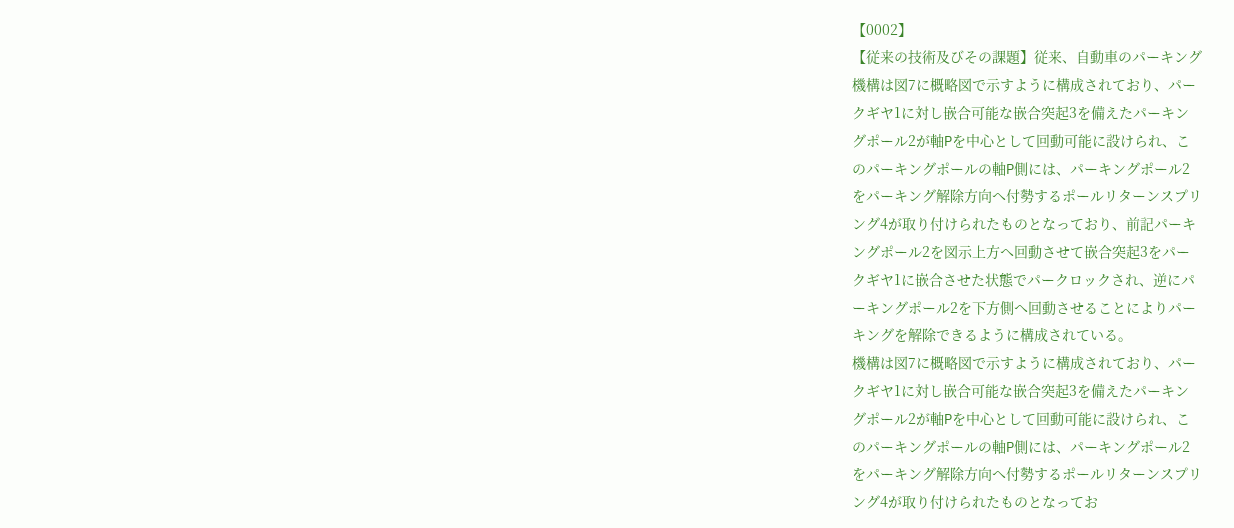【0002】
【従来の技術及びその課題】従来、自動車のパーキング
機構は図7に概略図で示すように構成されており、パー
クギヤ1に対し嵌合可能な嵌合突起3を備えたパーキン
グポール2が軸Pを中心として回動可能に設けられ、こ
のパーキングポールの軸P側には、パーキングポール2
をパーキング解除方向へ付勢するポールリターンスプリ
ング4が取り付けられたものとなっており、前記パーキ
ングポール2を図示上方へ回動させて嵌合突起3をパー
クギヤ1に嵌合させた状態でパークロックされ、逆にパ
ーキングポール2を下方側へ回動させることによりパー
キングを解除できるように構成されている。
機構は図7に概略図で示すように構成されており、パー
クギヤ1に対し嵌合可能な嵌合突起3を備えたパーキン
グポール2が軸Pを中心として回動可能に設けられ、こ
のパーキングポールの軸P側には、パーキングポール2
をパーキング解除方向へ付勢するポールリターンスプリ
ング4が取り付けられたものとなってお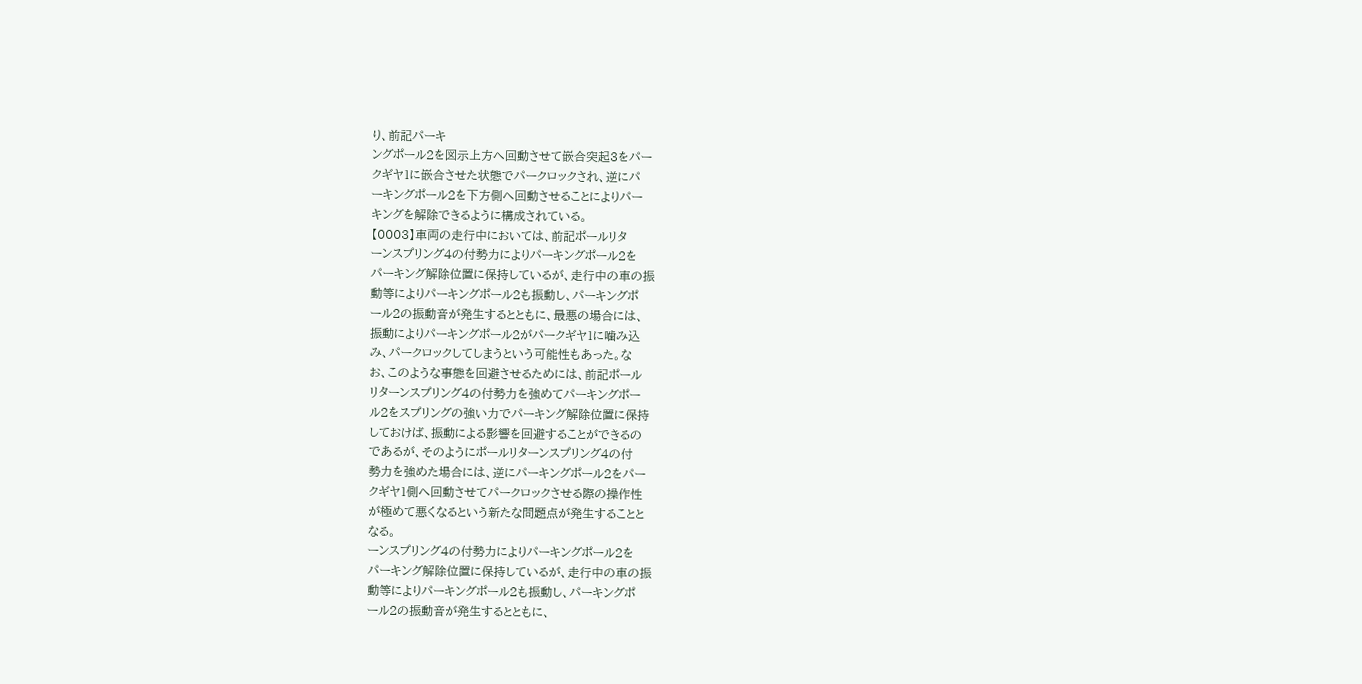り、前記パーキ
ングポール2を図示上方へ回動させて嵌合突起3をパー
クギヤ1に嵌合させた状態でパークロックされ、逆にパ
ーキングポール2を下方側へ回動させることによりパー
キングを解除できるように構成されている。
【0003】車両の走行中においては、前記ポールリタ
ーンスプリング4の付勢力によりパーキングポール2を
パーキング解除位置に保持しているが、走行中の車の振
動等によりパーキングポール2も振動し、パーキングポ
ール2の振動音が発生するとともに、最悪の場合には、
振動によりパーキングポール2がパークギヤ1に噛み込
み、パークロックしてしまうという可能性もあった。な
お、このような事態を回避させるためには、前記ポール
リターンスプリング4の付勢力を強めてパーキングポー
ル2をスプリングの強い力でパーキング解除位置に保持
しておけば、振動による影響を回避することができるの
であるが、そのようにポールリターンスプリング4の付
勢力を強めた場合には、逆にパーキングポール2をパー
クギヤ1側へ回動させてパークロックさせる際の操作性
が極めて悪くなるという新たな問題点が発生することと
なる。
ーンスプリング4の付勢力によりパーキングポール2を
パーキング解除位置に保持しているが、走行中の車の振
動等によりパーキングポール2も振動し、パーキングポ
ール2の振動音が発生するとともに、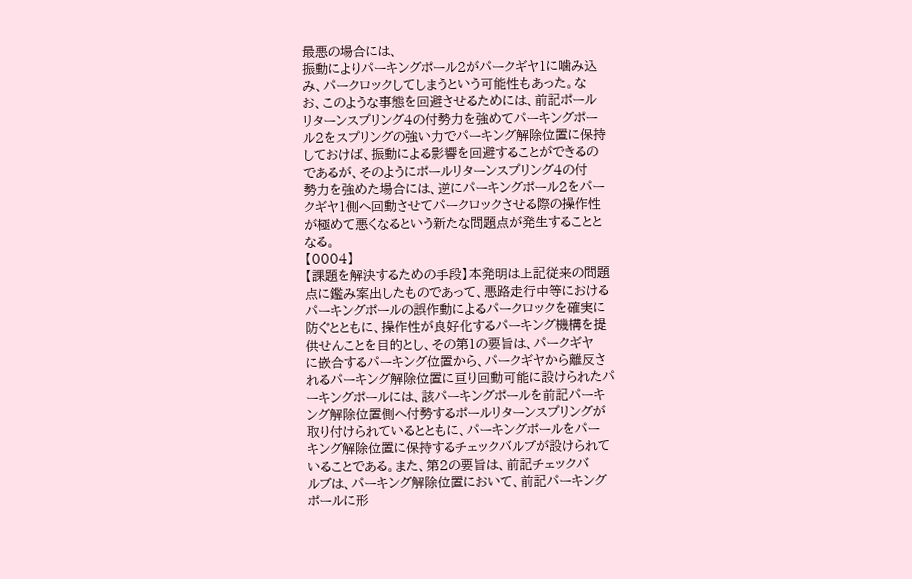最悪の場合には、
振動によりパーキングポール2がパークギヤ1に噛み込
み、パークロックしてしまうという可能性もあった。な
お、このような事態を回避させるためには、前記ポール
リターンスプリング4の付勢力を強めてパーキングポー
ル2をスプリングの強い力でパーキング解除位置に保持
しておけば、振動による影響を回避することができるの
であるが、そのようにポールリターンスプリング4の付
勢力を強めた場合には、逆にパーキングポール2をパー
クギヤ1側へ回動させてパークロックさせる際の操作性
が極めて悪くなるという新たな問題点が発生することと
なる。
【0004】
【課題を解決するための手段】本発明は上記従来の問題
点に鑑み案出したものであって、悪路走行中等における
パーキングポールの誤作動によるパークロックを確実に
防ぐとともに、操作性が良好化するパーキング機構を提
供せんことを目的とし、その第1の要旨は、パークギヤ
に嵌合するパーキング位置から、パークギヤから離反さ
れるパーキング解除位置に亘り回動可能に設けられたパ
ーキングポールには、該パーキングポールを前記パーキ
ング解除位置側へ付勢するポールリターンスプリングが
取り付けられているとともに、パーキングポールをパー
キング解除位置に保持するチェックバルブが設けられて
いることである。また、第2の要旨は、前記チェックバ
ルブは、パーキング解除位置において、前記パーキング
ポールに形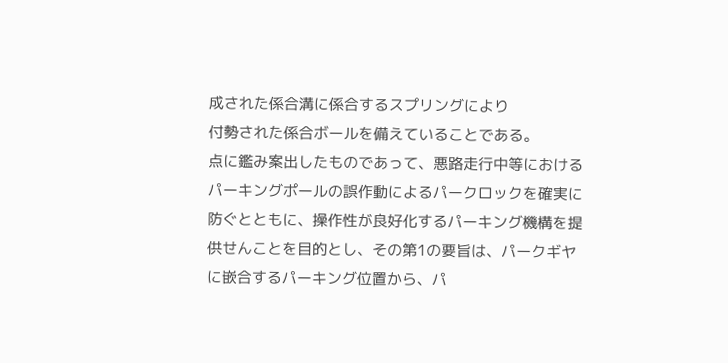成された係合溝に係合するスプリングにより
付勢された係合ボールを備えていることである。
点に鑑み案出したものであって、悪路走行中等における
パーキングポールの誤作動によるパークロックを確実に
防ぐとともに、操作性が良好化するパーキング機構を提
供せんことを目的とし、その第1の要旨は、パークギヤ
に嵌合するパーキング位置から、パ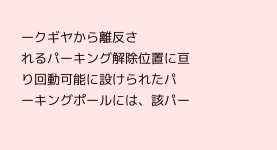ークギヤから離反さ
れるパーキング解除位置に亘り回動可能に設けられたパ
ーキングポールには、該パー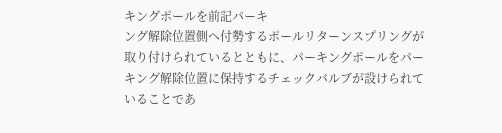キングポールを前記パーキ
ング解除位置側へ付勢するポールリターンスプリングが
取り付けられているとともに、パーキングポールをパー
キング解除位置に保持するチェックバルブが設けられて
いることであ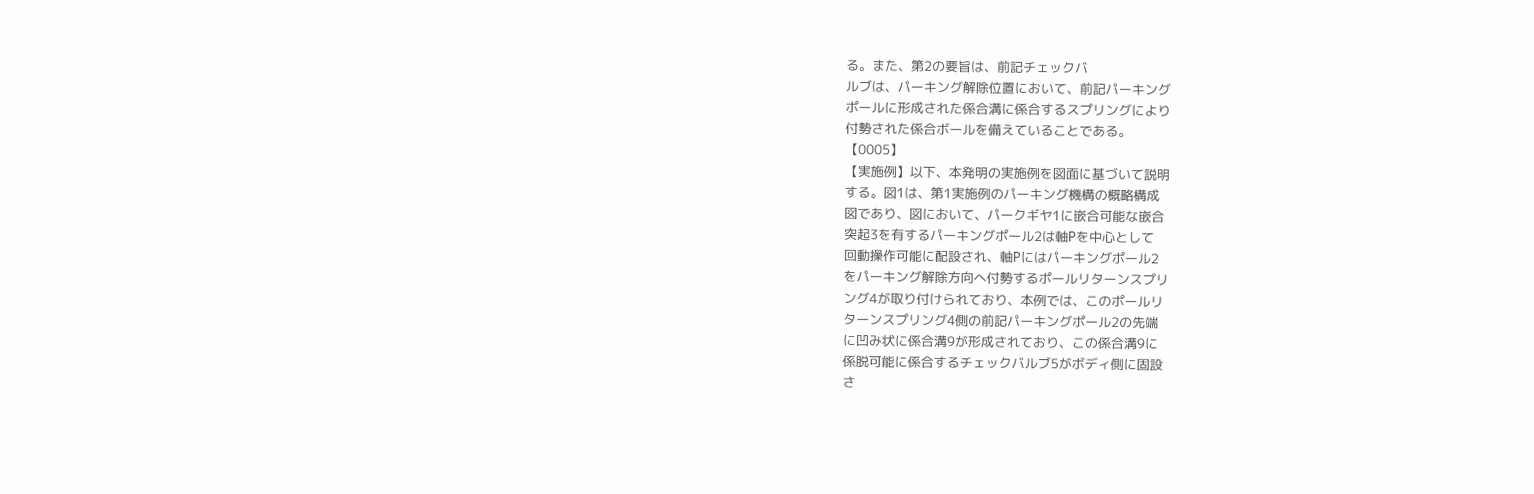る。また、第2の要旨は、前記チェックバ
ルブは、パーキング解除位置において、前記パーキング
ポールに形成された係合溝に係合するスプリングにより
付勢された係合ボールを備えていることである。
【0005】
【実施例】以下、本発明の実施例を図面に基づいて説明
する。図1は、第1実施例のパーキング機構の概略構成
図であり、図において、パークギヤ1に嵌合可能な嵌合
突起3を有するパーキングポール2は軸Pを中心として
回動操作可能に配設され、軸Pにはパーキングポール2
をパーキング解除方向へ付勢するポールリターンスプリ
ング4が取り付けられており、本例では、このポールリ
ターンスプリング4側の前記パーキングポール2の先端
に凹み状に係合溝9が形成されており、この係合溝9に
係脱可能に係合するチェックバルブ5がボディ側に固設
さ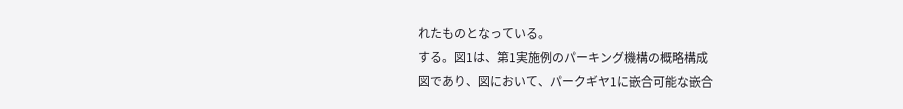れたものとなっている。
する。図1は、第1実施例のパーキング機構の概略構成
図であり、図において、パークギヤ1に嵌合可能な嵌合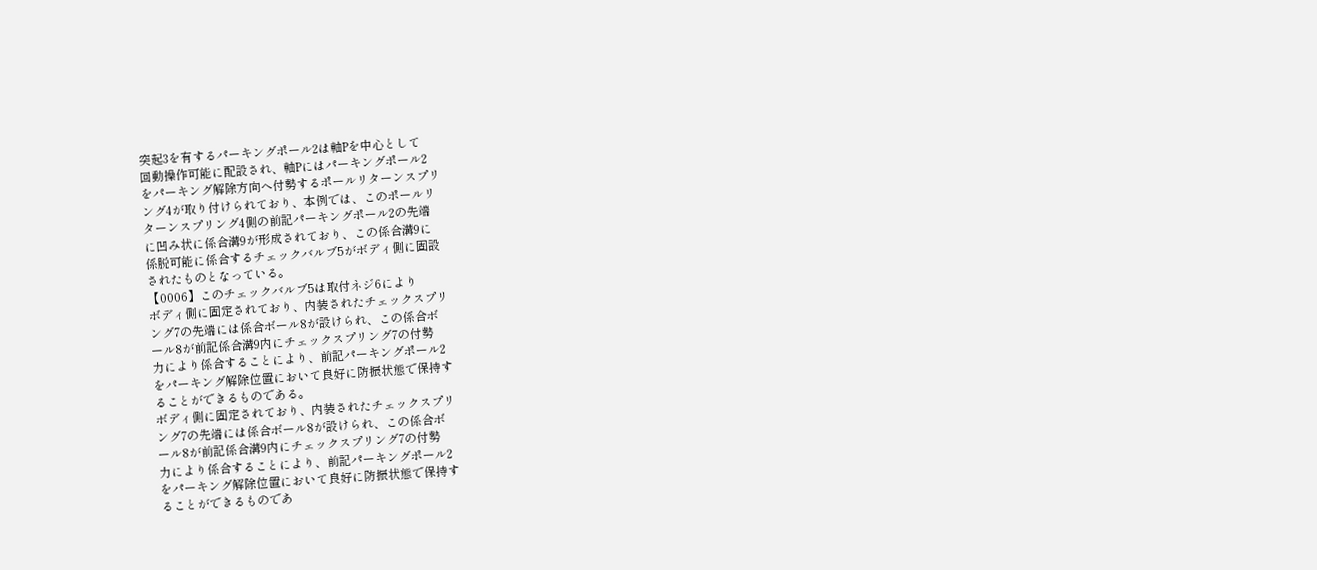突起3を有するパーキングポール2は軸Pを中心として
回動操作可能に配設され、軸Pにはパーキングポール2
をパーキング解除方向へ付勢するポールリターンスプリ
ング4が取り付けられており、本例では、このポールリ
ターンスプリング4側の前記パーキングポール2の先端
に凹み状に係合溝9が形成されており、この係合溝9に
係脱可能に係合するチェックバルブ5がボディ側に固設
されたものとなっている。
【0006】このチェックバルブ5は取付ネジ6により
ボディ側に固定されており、内装されたチェックスプリ
ング7の先端には係合ボール8が設けられ、この係合ボ
ール8が前記係合溝9内にチェックスプリング7の付勢
力により係合することにより、前記パーキングポール2
をパーキング解除位置において良好に防振状態で保持す
ることができるものである。
ボディ側に固定されており、内装されたチェックスプリ
ング7の先端には係合ボール8が設けられ、この係合ボ
ール8が前記係合溝9内にチェックスプリング7の付勢
力により係合することにより、前記パーキングポール2
をパーキング解除位置において良好に防振状態で保持す
ることができるものであ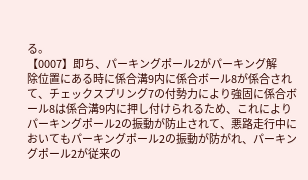る。
【0007】即ち、パーキングポール2がパーキング解
除位置にある時に係合溝9内に係合ボール8が係合され
て、チェックスプリング7の付勢力により強固に係合ボ
ール8は係合溝9内に押し付けられるため、これにより
パーキングポール2の振動が防止されて、悪路走行中に
おいてもパーキングポール2の振動が防がれ、パーキン
グポール2が従来の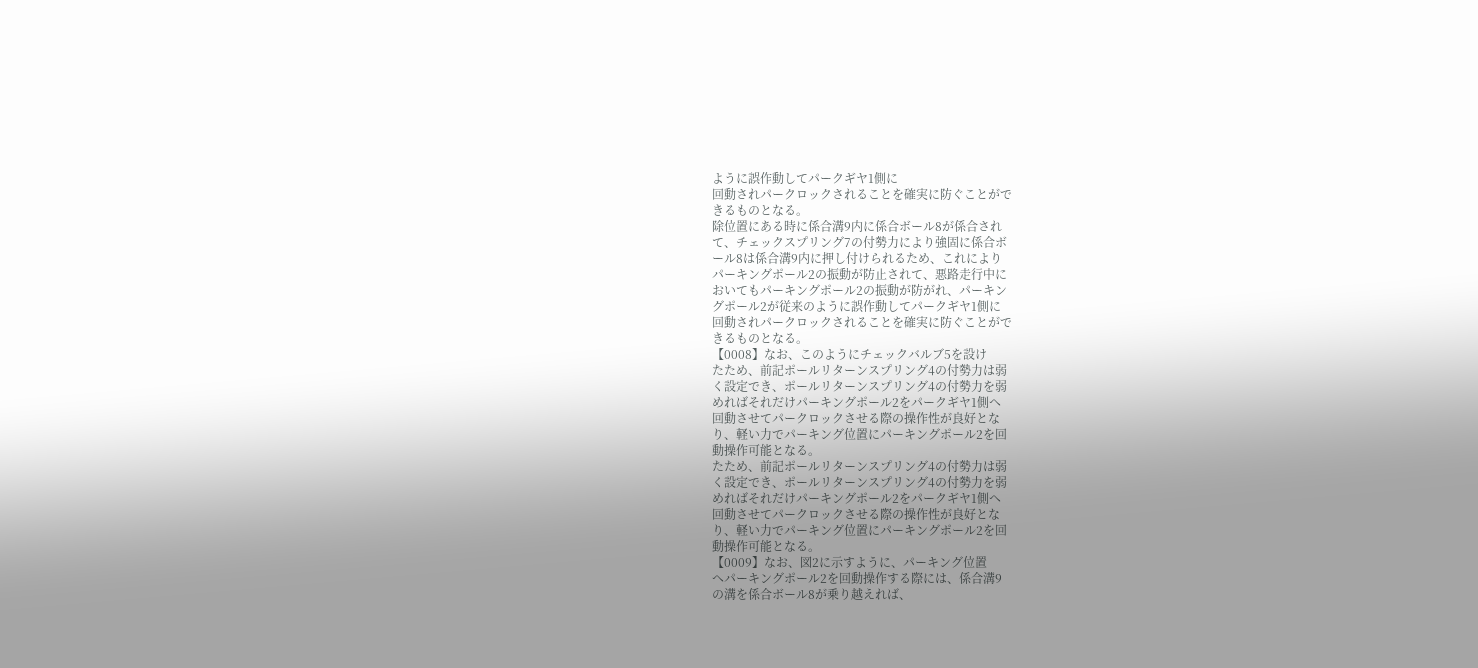ように誤作動してパークギヤ1側に
回動されパークロックされることを確実に防ぐことがで
きるものとなる。
除位置にある時に係合溝9内に係合ボール8が係合され
て、チェックスプリング7の付勢力により強固に係合ボ
ール8は係合溝9内に押し付けられるため、これにより
パーキングポール2の振動が防止されて、悪路走行中に
おいてもパーキングポール2の振動が防がれ、パーキン
グポール2が従来のように誤作動してパークギヤ1側に
回動されパークロックされることを確実に防ぐことがで
きるものとなる。
【0008】なお、このようにチェックバルブ5を設け
たため、前記ポールリターンスプリング4の付勢力は弱
く設定でき、ポールリターンスプリング4の付勢力を弱
めればそれだけパーキングポール2をパークギヤ1側へ
回動させてパークロックさせる際の操作性が良好とな
り、軽い力でパーキング位置にパーキングポール2を回
動操作可能となる。
たため、前記ポールリターンスプリング4の付勢力は弱
く設定でき、ポールリターンスプリング4の付勢力を弱
めればそれだけパーキングポール2をパークギヤ1側へ
回動させてパークロックさせる際の操作性が良好とな
り、軽い力でパーキング位置にパーキングポール2を回
動操作可能となる。
【0009】なお、図2に示すように、パーキング位置
へパーキングポール2を回動操作する際には、係合溝9
の溝を係合ボール8が乗り越えれば、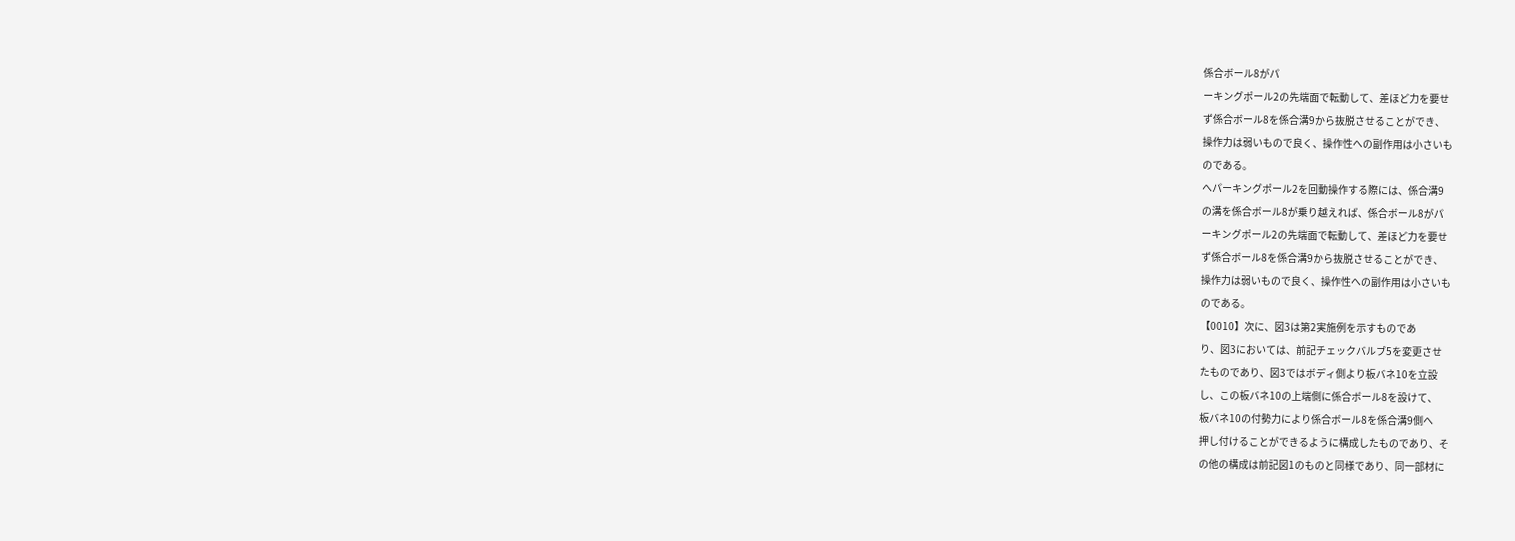係合ボール8がパ
ーキングポール2の先端面で転動して、差ほど力を要せ
ず係合ボール8を係合溝9から抜脱させることができ、
操作力は弱いもので良く、操作性への副作用は小さいも
のである。
へパーキングポール2を回動操作する際には、係合溝9
の溝を係合ボール8が乗り越えれば、係合ボール8がパ
ーキングポール2の先端面で転動して、差ほど力を要せ
ず係合ボール8を係合溝9から抜脱させることができ、
操作力は弱いもので良く、操作性への副作用は小さいも
のである。
【0010】次に、図3は第2実施例を示すものであ
り、図3においては、前記チェックバルブ5を変更させ
たものであり、図3ではボディ側より板バネ10を立設
し、この板バネ10の上端側に係合ボール8を設けて、
板バネ10の付勢力により係合ボール8を係合溝9側へ
押し付けることができるように構成したものであり、そ
の他の構成は前記図1のものと同様であり、同一部材に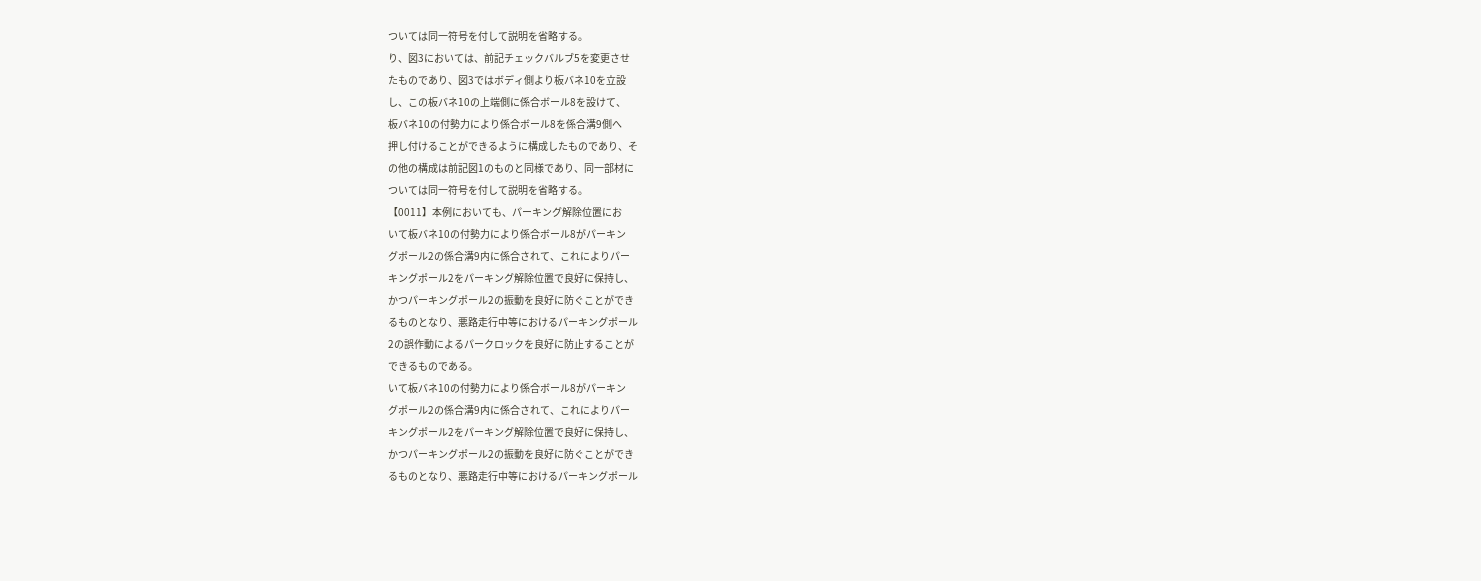ついては同一符号を付して説明を省略する。
り、図3においては、前記チェックバルブ5を変更させ
たものであり、図3ではボディ側より板バネ10を立設
し、この板バネ10の上端側に係合ボール8を設けて、
板バネ10の付勢力により係合ボール8を係合溝9側へ
押し付けることができるように構成したものであり、そ
の他の構成は前記図1のものと同様であり、同一部材に
ついては同一符号を付して説明を省略する。
【0011】本例においても、パーキング解除位置にお
いて板バネ10の付勢力により係合ボール8がパーキン
グポール2の係合溝9内に係合されて、これによりパー
キングポール2をパーキング解除位置で良好に保持し、
かつパーキングポール2の振動を良好に防ぐことができ
るものとなり、悪路走行中等におけるパーキングポール
2の誤作動によるパークロックを良好に防止することが
できるものである。
いて板バネ10の付勢力により係合ボール8がパーキン
グポール2の係合溝9内に係合されて、これによりパー
キングポール2をパーキング解除位置で良好に保持し、
かつパーキングポール2の振動を良好に防ぐことができ
るものとなり、悪路走行中等におけるパーキングポール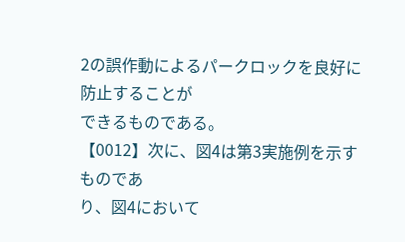2の誤作動によるパークロックを良好に防止することが
できるものである。
【0012】次に、図4は第3実施例を示すものであ
り、図4において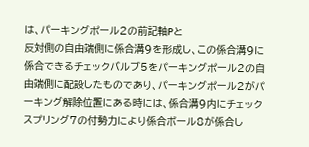は、パーキングポール2の前記軸Pと
反対側の自由端側に係合溝9を形成し、この係合溝9に
係合できるチェックバルブ5をパーキングポール2の自
由端側に配設したものであり、パーキングポール2がパ
ーキング解除位置にある時には、係合溝9内にチェック
スプリング7の付勢力により係合ボール8が係合し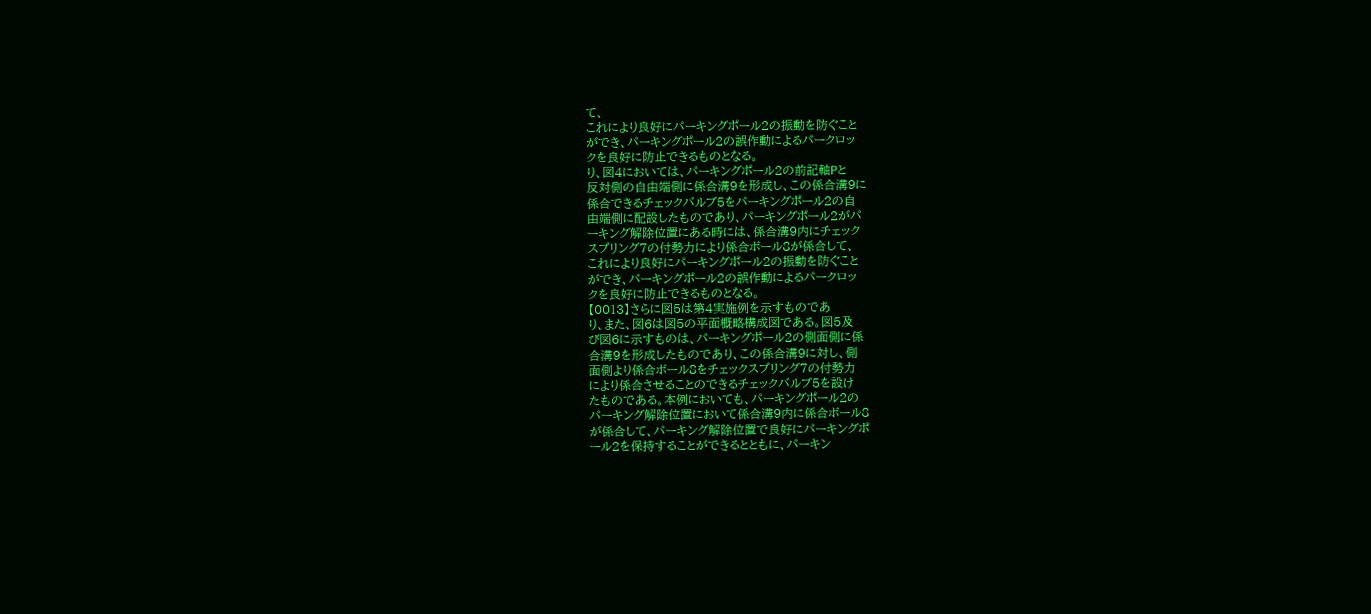て、
これにより良好にパーキングポール2の振動を防ぐこと
ができ、パーキングポール2の誤作動によるパークロッ
クを良好に防止できるものとなる。
り、図4においては、パーキングポール2の前記軸Pと
反対側の自由端側に係合溝9を形成し、この係合溝9に
係合できるチェックバルブ5をパーキングポール2の自
由端側に配設したものであり、パーキングポール2がパ
ーキング解除位置にある時には、係合溝9内にチェック
スプリング7の付勢力により係合ボール8が係合して、
これにより良好にパーキングポール2の振動を防ぐこと
ができ、パーキングポール2の誤作動によるパークロッ
クを良好に防止できるものとなる。
【0013】さらに図5は第4実施例を示すものであ
り、また、図6は図5の平面概略構成図である。図5及
び図6に示すものは、パーキングポール2の側面側に係
合溝9を形成したものであり、この係合溝9に対し、側
面側より係合ボール8をチェックスプリング7の付勢力
により係合させることのできるチェックバルブ5を設け
たものである。本例においても、パーキングポール2の
パーキング解除位置において係合溝9内に係合ボール8
が係合して、パーキング解除位置で良好にパーキングポ
ール2を保持することができるとともに、パーキン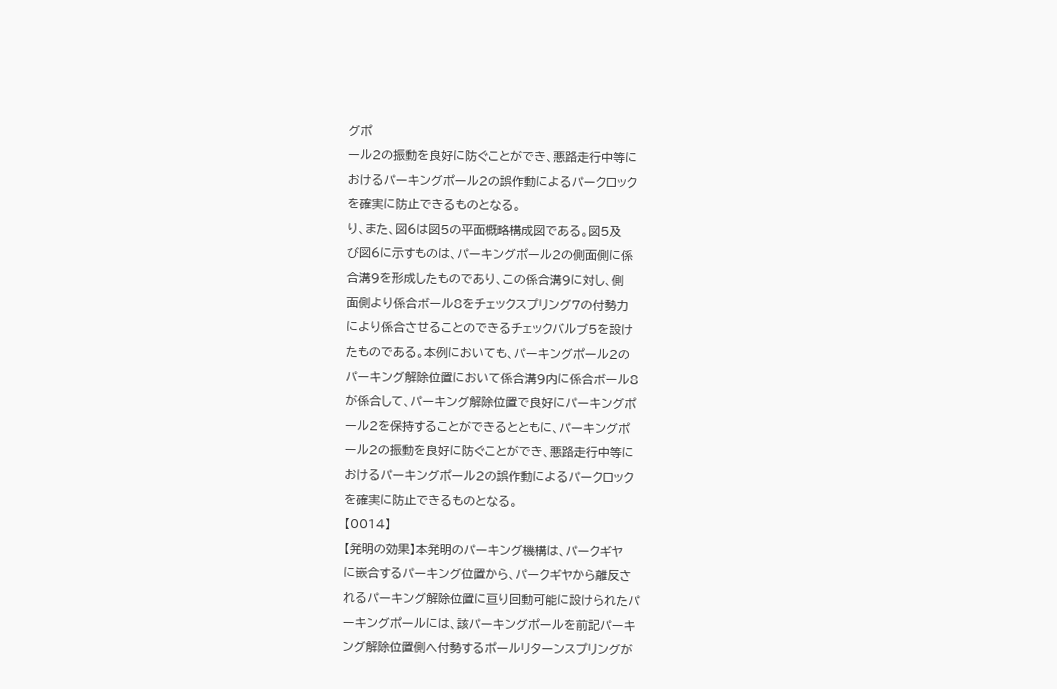グポ
ール2の振動を良好に防ぐことができ、悪路走行中等に
おけるパーキングポール2の誤作動によるパークロック
を確実に防止できるものとなる。
り、また、図6は図5の平面概略構成図である。図5及
び図6に示すものは、パーキングポール2の側面側に係
合溝9を形成したものであり、この係合溝9に対し、側
面側より係合ボール8をチェックスプリング7の付勢力
により係合させることのできるチェックバルブ5を設け
たものである。本例においても、パーキングポール2の
パーキング解除位置において係合溝9内に係合ボール8
が係合して、パーキング解除位置で良好にパーキングポ
ール2を保持することができるとともに、パーキングポ
ール2の振動を良好に防ぐことができ、悪路走行中等に
おけるパーキングポール2の誤作動によるパークロック
を確実に防止できるものとなる。
【0014】
【発明の効果】本発明のパーキング機構は、パークギヤ
に嵌合するパーキング位置から、パークギヤから離反さ
れるパーキング解除位置に亘り回動可能に設けられたパ
ーキングポールには、該パーキングポールを前記パーキ
ング解除位置側へ付勢するポールリターンスプリングが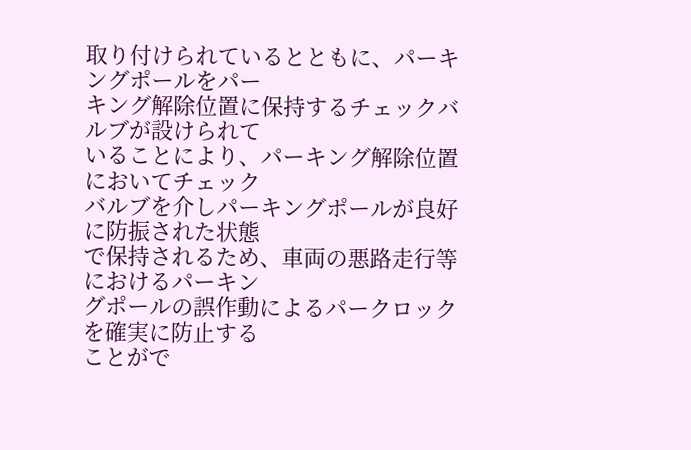取り付けられているとともに、パーキングポールをパー
キング解除位置に保持するチェックバルブが設けられて
いることにより、パーキング解除位置においてチェック
バルブを介しパーキングポールが良好に防振された状態
で保持されるため、車両の悪路走行等におけるパーキン
グポールの誤作動によるパークロックを確実に防止する
ことがで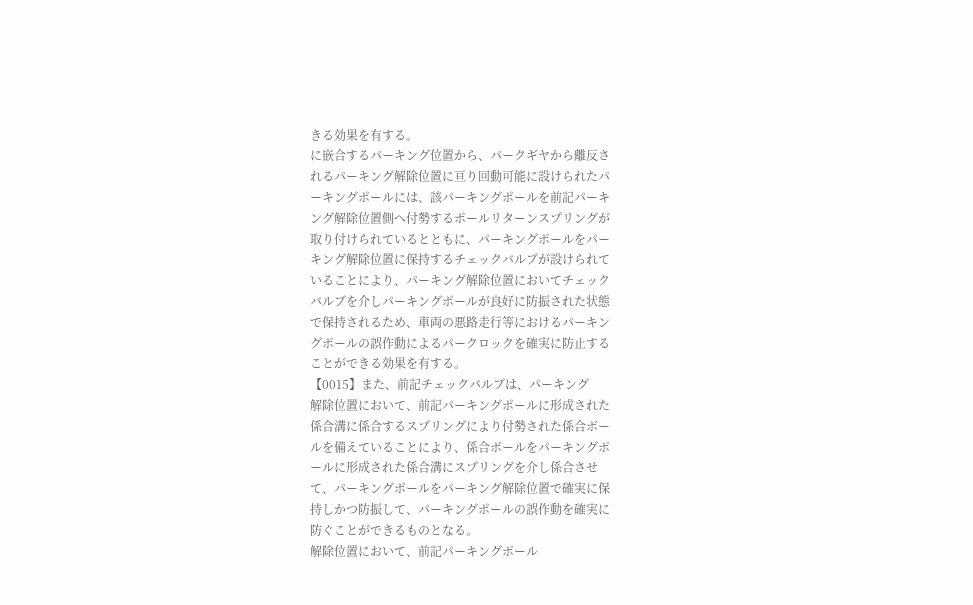きる効果を有する。
に嵌合するパーキング位置から、パークギヤから離反さ
れるパーキング解除位置に亘り回動可能に設けられたパ
ーキングポールには、該パーキングポールを前記パーキ
ング解除位置側へ付勢するポールリターンスプリングが
取り付けられているとともに、パーキングポールをパー
キング解除位置に保持するチェックバルブが設けられて
いることにより、パーキング解除位置においてチェック
バルブを介しパーキングポールが良好に防振された状態
で保持されるため、車両の悪路走行等におけるパーキン
グポールの誤作動によるパークロックを確実に防止する
ことができる効果を有する。
【0015】また、前記チェックバルブは、パーキング
解除位置において、前記パーキングポールに形成された
係合溝に係合するスプリングにより付勢された係合ボー
ルを備えていることにより、係合ボールをパーキングポ
ールに形成された係合溝にスプリングを介し係合させ
て、パーキングポールをパーキング解除位置で確実に保
持しかつ防振して、パーキングポールの誤作動を確実に
防ぐことができるものとなる。
解除位置において、前記パーキングポール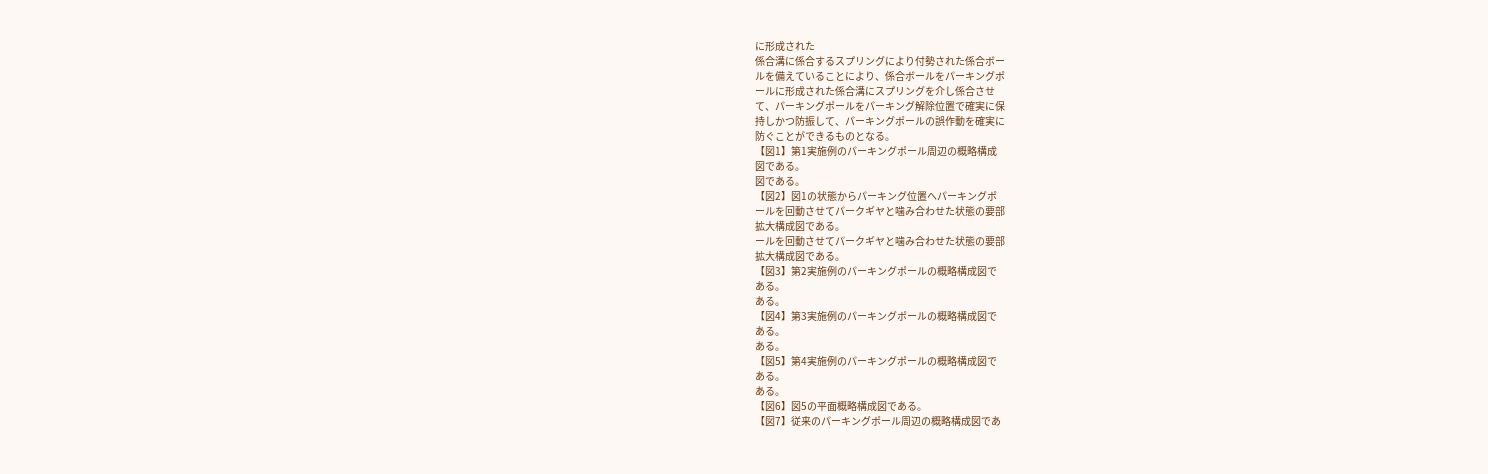に形成された
係合溝に係合するスプリングにより付勢された係合ボー
ルを備えていることにより、係合ボールをパーキングポ
ールに形成された係合溝にスプリングを介し係合させ
て、パーキングポールをパーキング解除位置で確実に保
持しかつ防振して、パーキングポールの誤作動を確実に
防ぐことができるものとなる。
【図1】第1実施例のパーキングポール周辺の概略構成
図である。
図である。
【図2】図1の状態からパーキング位置へパーキングポ
ールを回動させてパークギヤと噛み合わせた状態の要部
拡大構成図である。
ールを回動させてパークギヤと噛み合わせた状態の要部
拡大構成図である。
【図3】第2実施例のパーキングポールの概略構成図で
ある。
ある。
【図4】第3実施例のパーキングポールの概略構成図で
ある。
ある。
【図5】第4実施例のパーキングポールの概略構成図で
ある。
ある。
【図6】図5の平面概略構成図である。
【図7】従来のパーキングポール周辺の概略構成図であ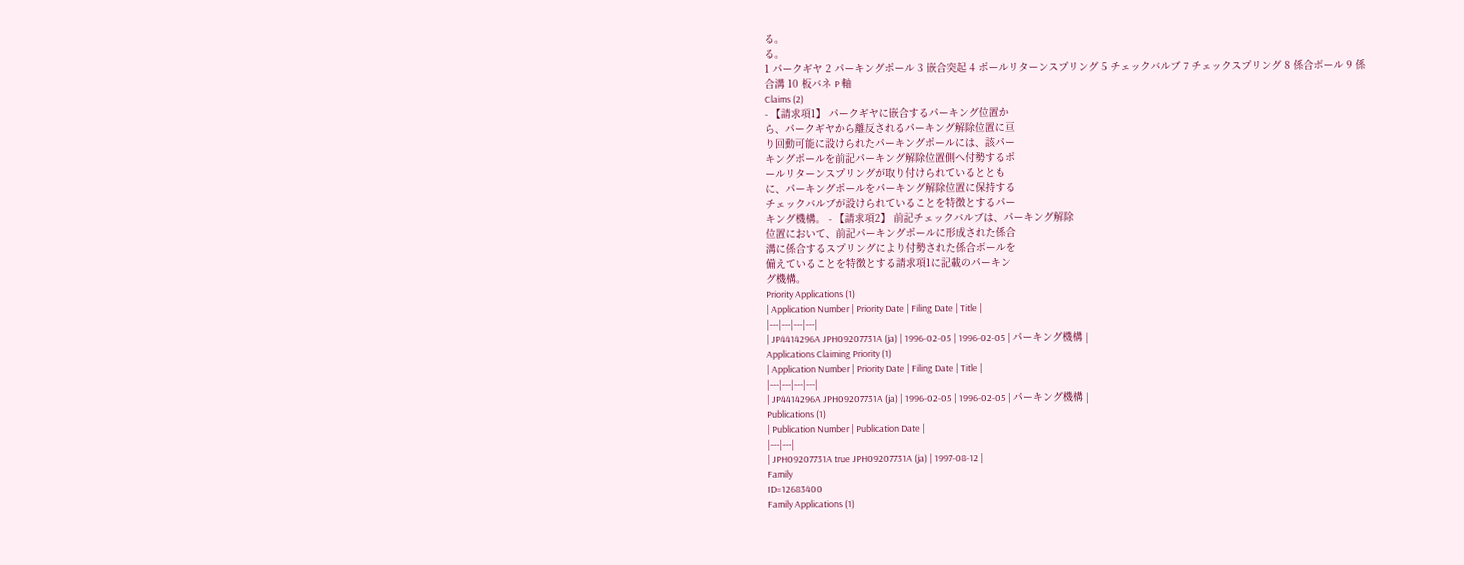る。
る。
1 パークギヤ 2 パーキングポール 3 嵌合突起 4 ポールリターンスプリング 5 チェックバルブ 7 チェックスプリング 8 係合ボール 9 係合溝 10 板バネ P 軸
Claims (2)
- 【請求項1】 パークギヤに嵌合するパーキング位置か
ら、パークギヤから離反されるパーキング解除位置に亘
り回動可能に設けられたパーキングポールには、該パー
キングポールを前記パーキング解除位置側へ付勢するポ
ールリターンスプリングが取り付けられているととも
に、パーキングポールをパーキング解除位置に保持する
チェックバルブが設けられていることを特徴とするパー
キング機構。 - 【請求項2】 前記チェックバルブは、パーキング解除
位置において、前記パーキングポールに形成された係合
溝に係合するスプリングにより付勢された係合ボールを
備えていることを特徴とする請求項1に記載のパーキン
グ機構。
Priority Applications (1)
| Application Number | Priority Date | Filing Date | Title |
|---|---|---|---|
| JP4414296A JPH09207731A (ja) | 1996-02-05 | 1996-02-05 | パーキング機構 |
Applications Claiming Priority (1)
| Application Number | Priority Date | Filing Date | Title |
|---|---|---|---|
| JP4414296A JPH09207731A (ja) | 1996-02-05 | 1996-02-05 | パーキング機構 |
Publications (1)
| Publication Number | Publication Date |
|---|---|
| JPH09207731A true JPH09207731A (ja) | 1997-08-12 |
Family
ID=12683400
Family Applications (1)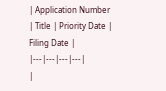| Application Number | Title | Priority Date | Filing Date |
|---|---|---|---|
|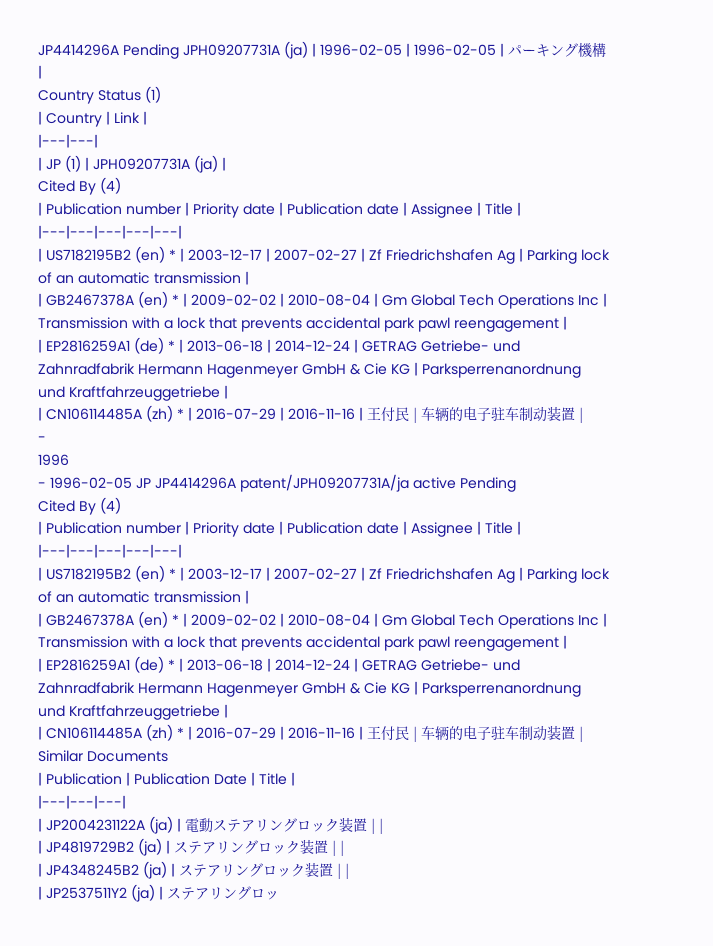JP4414296A Pending JPH09207731A (ja) | 1996-02-05 | 1996-02-05 | パーキング機構 |
Country Status (1)
| Country | Link |
|---|---|
| JP (1) | JPH09207731A (ja) |
Cited By (4)
| Publication number | Priority date | Publication date | Assignee | Title |
|---|---|---|---|---|
| US7182195B2 (en) * | 2003-12-17 | 2007-02-27 | Zf Friedrichshafen Ag | Parking lock of an automatic transmission |
| GB2467378A (en) * | 2009-02-02 | 2010-08-04 | Gm Global Tech Operations Inc | Transmission with a lock that prevents accidental park pawl reengagement |
| EP2816259A1 (de) * | 2013-06-18 | 2014-12-24 | GETRAG Getriebe- und Zahnradfabrik Hermann Hagenmeyer GmbH & Cie KG | Parksperrenanordnung und Kraftfahrzeuggetriebe |
| CN106114485A (zh) * | 2016-07-29 | 2016-11-16 | 王付民 | 车辆的电子驻车制动装置 |
-
1996
- 1996-02-05 JP JP4414296A patent/JPH09207731A/ja active Pending
Cited By (4)
| Publication number | Priority date | Publication date | Assignee | Title |
|---|---|---|---|---|
| US7182195B2 (en) * | 2003-12-17 | 2007-02-27 | Zf Friedrichshafen Ag | Parking lock of an automatic transmission |
| GB2467378A (en) * | 2009-02-02 | 2010-08-04 | Gm Global Tech Operations Inc | Transmission with a lock that prevents accidental park pawl reengagement |
| EP2816259A1 (de) * | 2013-06-18 | 2014-12-24 | GETRAG Getriebe- und Zahnradfabrik Hermann Hagenmeyer GmbH & Cie KG | Parksperrenanordnung und Kraftfahrzeuggetriebe |
| CN106114485A (zh) * | 2016-07-29 | 2016-11-16 | 王付民 | 车辆的电子驻车制动装置 |
Similar Documents
| Publication | Publication Date | Title |
|---|---|---|
| JP2004231122A (ja) | 電動ステアリングロック装置 | |
| JP4819729B2 (ja) | ステアリングロック装置 | |
| JP4348245B2 (ja) | ステアリングロック装置 | |
| JP2537511Y2 (ja) | ステアリングロッ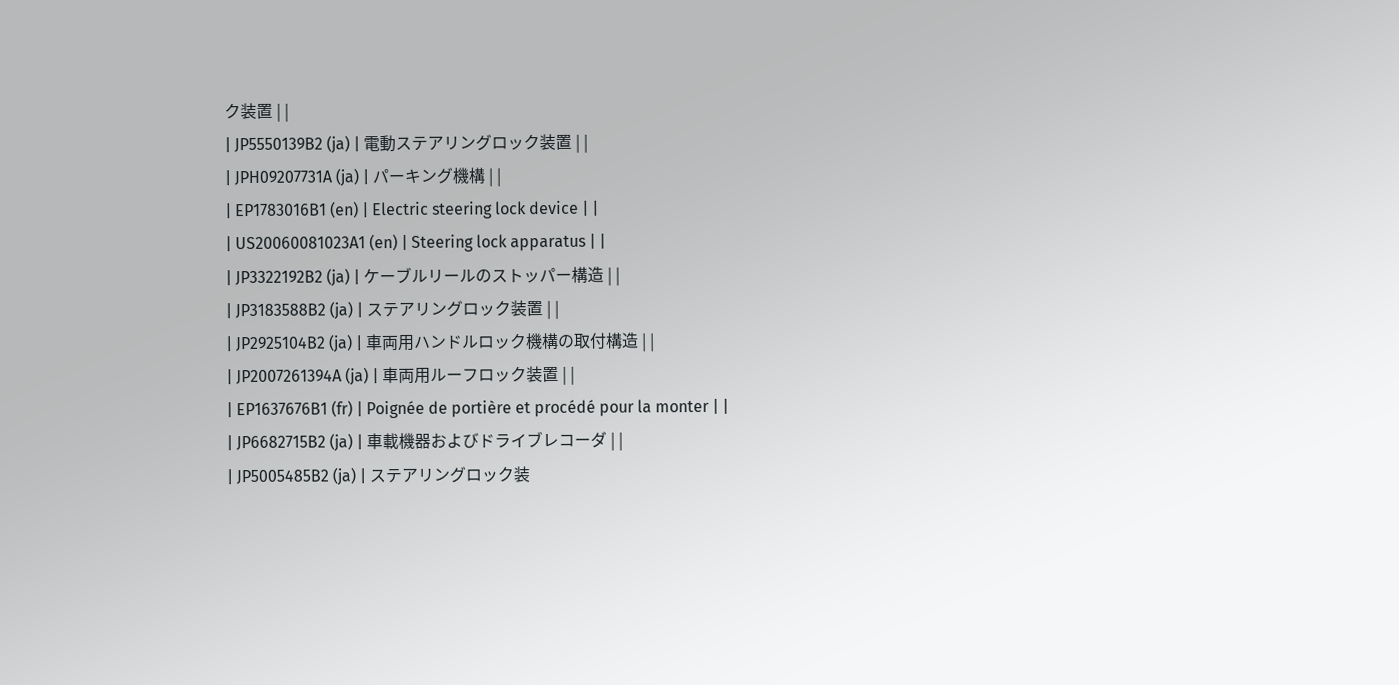ク装置 | |
| JP5550139B2 (ja) | 電動ステアリングロック装置 | |
| JPH09207731A (ja) | パーキング機構 | |
| EP1783016B1 (en) | Electric steering lock device | |
| US20060081023A1 (en) | Steering lock apparatus | |
| JP3322192B2 (ja) | ケーブルリールのストッパー構造 | |
| JP3183588B2 (ja) | ステアリングロック装置 | |
| JP2925104B2 (ja) | 車両用ハンドルロック機構の取付構造 | |
| JP2007261394A (ja) | 車両用ルーフロック装置 | |
| EP1637676B1 (fr) | Poignée de portière et procédé pour la monter | |
| JP6682715B2 (ja) | 車載機器およびドライブレコーダ | |
| JP5005485B2 (ja) | ステアリングロック装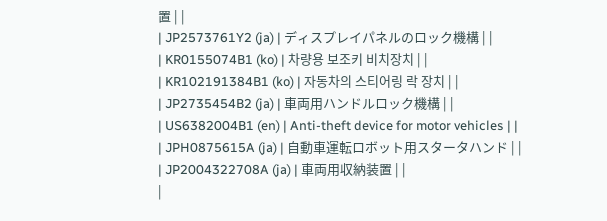置 | |
| JP2573761Y2 (ja) | ディスプレイパネルのロック機構 | |
| KR0155074B1 (ko) | 차량용 보조키 비치장치 | |
| KR102191384B1 (ko) | 자동차의 스티어링 락 장치 | |
| JP2735454B2 (ja) | 車両用ハンドルロック機構 | |
| US6382004B1 (en) | Anti-theft device for motor vehicles | |
| JPH0875615A (ja) | 自動車運転ロボット用スタータハンド | |
| JP2004322708A (ja) | 車両用収納装置 | |
|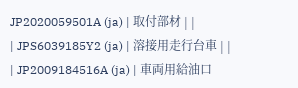JP2020059501A (ja) | 取付部材 | |
| JPS6039185Y2 (ja) | 溶接用走行台車 | |
| JP2009184516A (ja) | 車両用給油口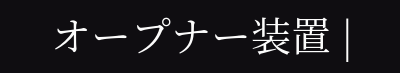オープナー装置 |